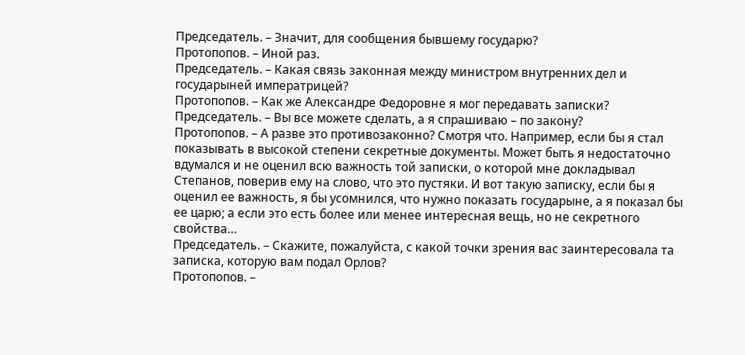Председатель. – Значит, для сообщения бывшему государю?
Протопопов. – Иной раз.
Председатель. – Какая связь законная между министром внутренних дел и государыней императрицей?
Протопопов. – Как же Александре Федоровне я мог передавать записки?
Председатель. – Вы все можете сделать, а я спрашиваю – по закону?
Протопопов. – А разве это противозаконно? Смотря что. Например, если бы я стал показывать в высокой степени секретные документы. Может быть я недостаточно вдумался и не оценил всю важность той записки, о которой мне докладывал Степанов, поверив ему на слово, что это пустяки. И вот такую записку, если бы я оценил ее важность, я бы усомнился, что нужно показать государыне, а я показал бы ее царю; а если это есть более или менее интересная вещь, но не секретного свойства…
Председатель. – Скажите, пожалуйста, с какой точки зрения вас заинтересовала та записка, которую вам подал Орлов?
Протопопов. –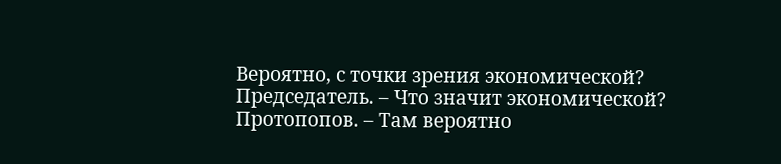Вероятно, с точки зрения экономической?
Председатель. – Что значит экономической?
Протопопов. – Там вероятно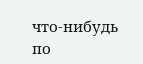что-нибудь по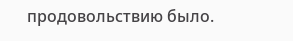продовольствию было.